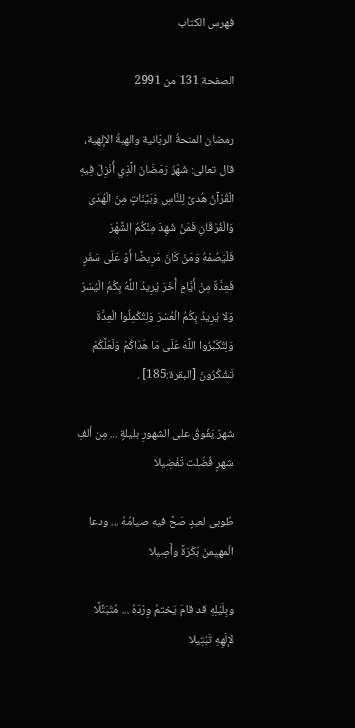فهرس الكتاب

الصفحة 131 من 2991

رمضان المنحةُ الربّانية والهبةُ الإلهية، قال تعالى: شَهْرُ رَمَضَانَ الَّذِي أُنْزِلَ فِيهِ الْقُرْآنُ هُدىً لِلنَّاسِ وَبَيِّنَاتٍ مِنَ الْهُدَى وَالْفُرْقَانِ فَمَنْ شَهِدَ مِنْكُمُ الشَّهْرَ فَلْيَصُمْهُ وَمَنْ كَانَ مَرِيضًا أَوْ عَلَى سَفَرٍ فَعِدَّةٌ مِنْ أَيَّامٍ أُخَرَ يُرِيدُ اللَّهُ بِكُمُ الْيُسْرَ وَلا يُرِيدُ بِكُمُ الْعُسْرَ وَلِتُكْمِلُوا الْعِدَّةَ وَلِتُكَبِّرُوا اللَّهَ عَلَى مَا هَدَاكُمْ وَلَعَلَّكُمْ تَشْكُرُونَ [البقرة:185] .

شهرٌ يَفُوقُ على الشهورِ بليلةٍ ... مِن ألفِ شهرٍ فُضّلت تَفْضِيلا

طُوبى لعبدٍ صَحَّ فيه صيامُهُ ... ودعا الْمهيمنَ بُكْرَةً وأَصِيلا

وبِلَيْلِهِ قد قامَ يَختمُ وِرْدَهُ ... مُتَبَتِّلًا لإلَهِهِ تَبْتِيلا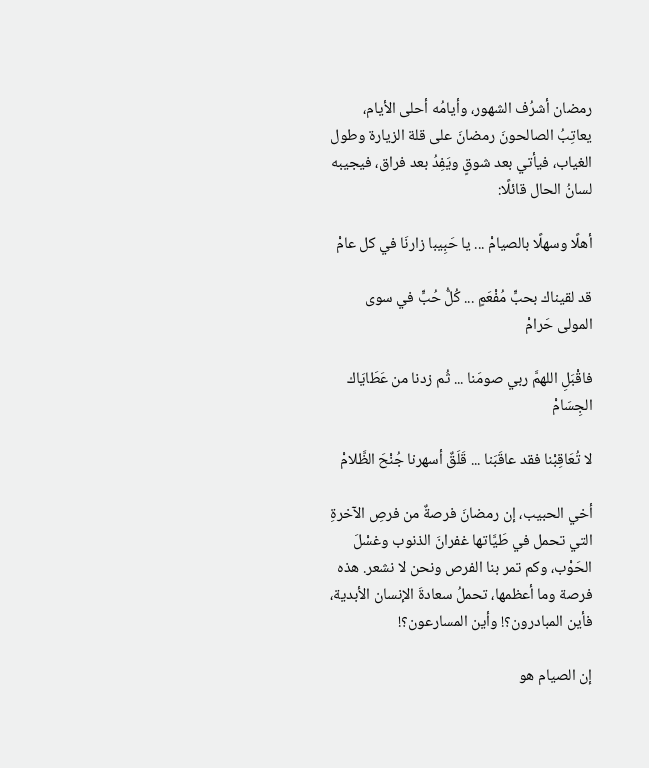رمضان أشرُف الشهور، وأيامُه أحلى الأيام، يعاتِبُ الصالحونَ رمضانَ على قلة الزيارة وطول الغياب، فيأتي بعد شوقٍ ويَفِدُ بعد فراق، فيجيبه لسانُ الحال قائلًا:

أهلًا وسهلًا بالصيامْ ... يا حَبِيبا زارنَا في كل عامْ

قد لقيناك بحبٍّ مُفْعَمٍ ... كُلُّ حُبٍّ في سوى المولى حَرامْ

فاقْبَلِ اللهمَّ ربي صومَنا ... ثُم زدنا من عَطَايَاك الجِسَامْ

لا تُعَاقِبْنا فقد عاقَبَنا ... قَلَقٌ أسهرنا جُنْحَ الظَّلامْ

أخي الحبيب، إن رمضانَ فرصةٌ من فرصِ الآخرةِ التي تحمل في طَيَّاتها غفرانَ الذنوب وغسْلَ الحَوْب، وكم تمر بنا الفرص ونحن لا نشعر. هذه فرصة وما أعظمها، تحملُ سعادةَ الإنسان الأبدية، فأين المبادرون؟! وأين المسارعون؟!

إن الصيام هو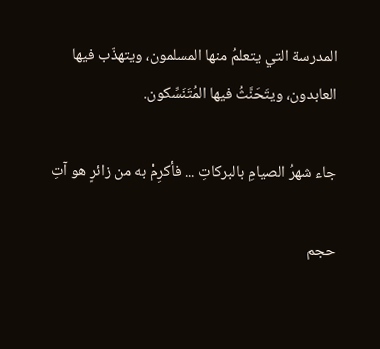المدرسة التي يتعلمُ منها المسلمون، ويتهذّب فيها العابدون، ويتَحَنَّثُ فيها المُتَنَسِّكون.

جاء شهرُ الصيامِ بالبركاتِ ... فأكرِمْ به من زائرٍ هو آتِ

حجم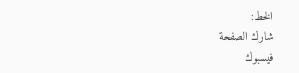الخط:
شارك الصفحة
فيسبوك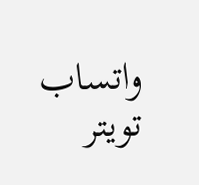واتساب تويتر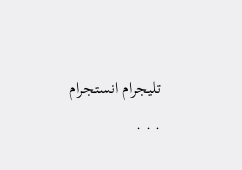تليجرام انستجرام
. . .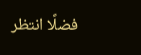فضلًا انتظر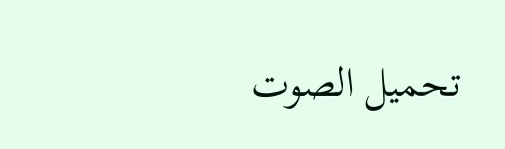تحميل الصوت